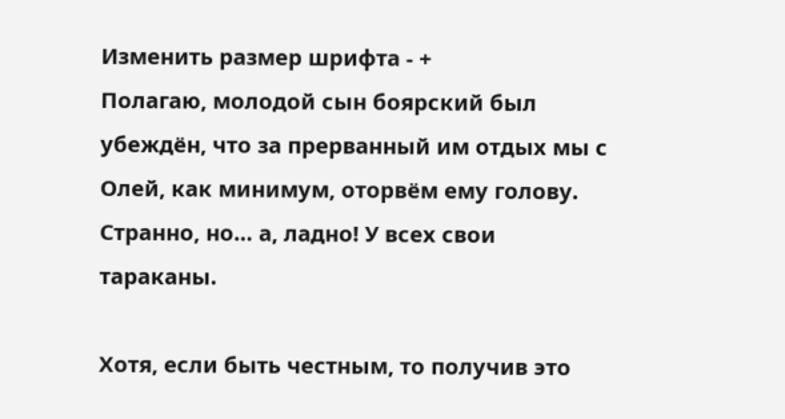Изменить размер шрифта - +
Полагаю, молодой сын боярский был убеждён, что за прерванный им отдых мы с Олей, как минимум, оторвём ему голову. Странно, но… а, ладно! У всех свои тараканы.

Хотя, если быть честным, то получив это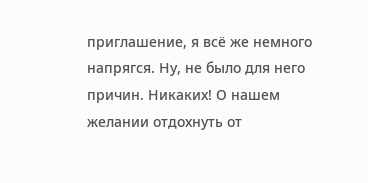приглашение, я всё же немного напрягся. Ну, не было для него причин. Никаких! О нашем желании отдохнуть от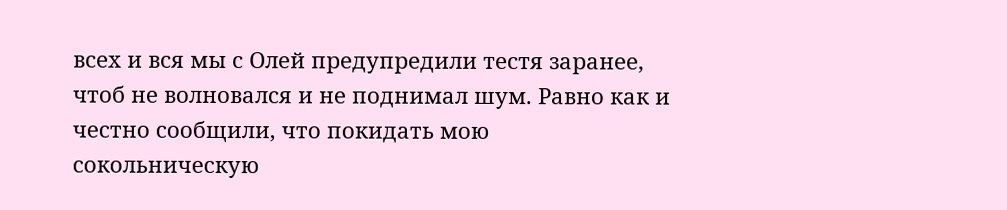всех и вся мы с Олей предупредили тестя заранее, чтоб не волновался и не поднимал шум. Равно как и честно сообщили, что покидать мою сокольническую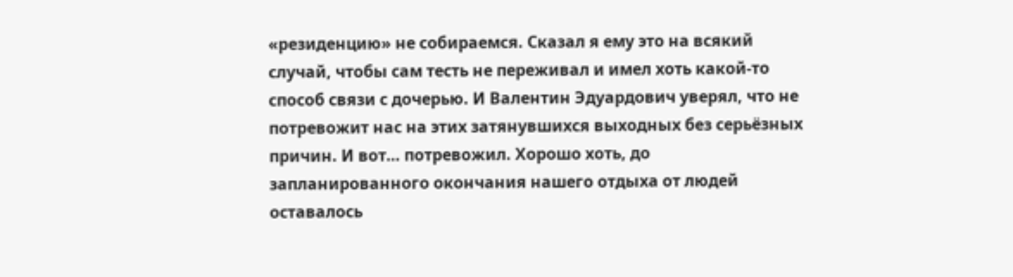«резиденцию» не собираемся. Сказал я ему это на всякий случай, чтобы сам тесть не переживал и имел хоть какой-то способ связи с дочерью. И Валентин Эдуардович уверял, что не потревожит нас на этих затянувшихся выходных без серьёзных причин. И вот… потревожил. Хорошо хоть, до запланированного окончания нашего отдыха от людей оставалось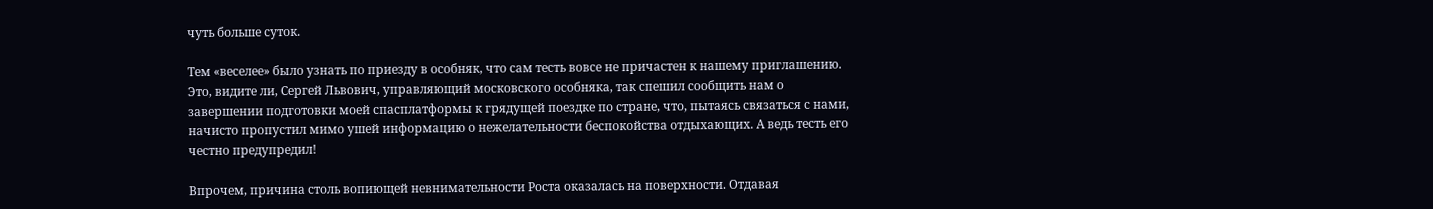чуть больше суток.

Тем «веселее» было узнать по приезду в особняк, что сам тесть вовсе не причастен к нашему приглашению. Это, видите ли, Сергей Львович, управляющий московского особняка, так спешил сообщить нам о завершении подготовки моей спасплатформы к грядущей поездке по стране, что, пытаясь связаться с нами, начисто пропустил мимо ушей информацию о нежелательности беспокойства отдыхающих. А ведь тесть его честно предупредил!

Впрочем, причина столь вопиющей невнимательности Роста оказалась на поверхности. Отдавая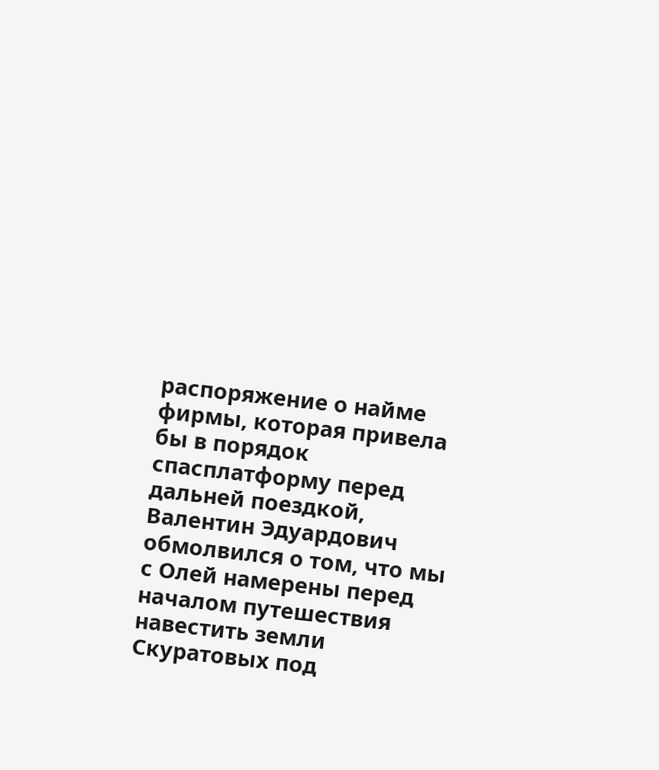распоряжение о найме фирмы, которая привела бы в порядок спасплатформу перед дальней поездкой, Валентин Эдуардович обмолвился о том, что мы с Олей намерены перед началом путешествия навестить земли Скуратовых под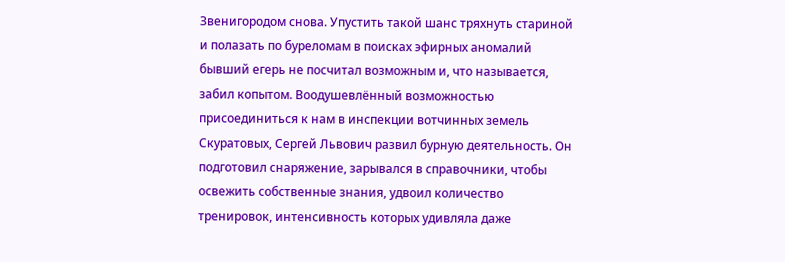Звенигородом снова. Упустить такой шанс тряхнуть стариной и полазать по буреломам в поисках эфирных аномалий бывший егерь не посчитал возможным и, что называется, забил копытом. Воодушевлённый возможностью присоединиться к нам в инспекции вотчинных земель Скуратовых, Сергей Львович развил бурную деятельность. Он подготовил снаряжение, зарывался в справочники, чтобы освежить собственные знания, удвоил количество тренировок, интенсивность которых удивляла даже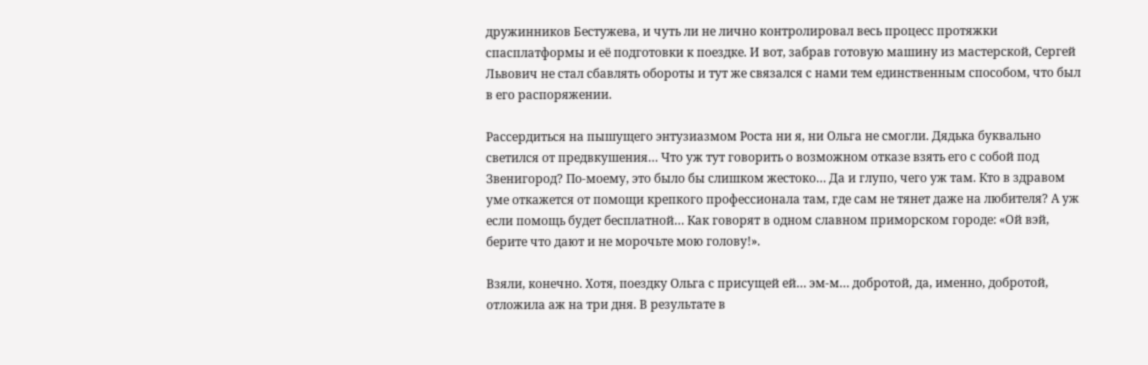дружинников Бестужева, и чуть ли не лично контролировал весь процесс протяжки спасплатформы и её подготовки к поездке. И вот, забрав готовую машину из мастерской, Сергей Львович не стал сбавлять обороты и тут же связался с нами тем единственным способом, что был в его распоряжении.

Рассердиться на пышущего энтузиазмом Роста ни я, ни Ольга не смогли. Дядька буквально светился от предвкушения… Что уж тут говорить о возможном отказе взять его с собой под Звенигород? По-моему, это было бы слишком жестоко… Да и глупо, чего уж там. Кто в здравом уме откажется от помощи крепкого профессионала там, где сам не тянет даже на любителя? А уж если помощь будет бесплатной… Как говорят в одном славном приморском городе: «Ой вэй, берите что дают и не морочьте мою голову!».

Взяли, конечно. Хотя, поездку Ольга с присущей ей… эм-м… добротой, да, именно, добротой, отложила аж на три дня. В результате в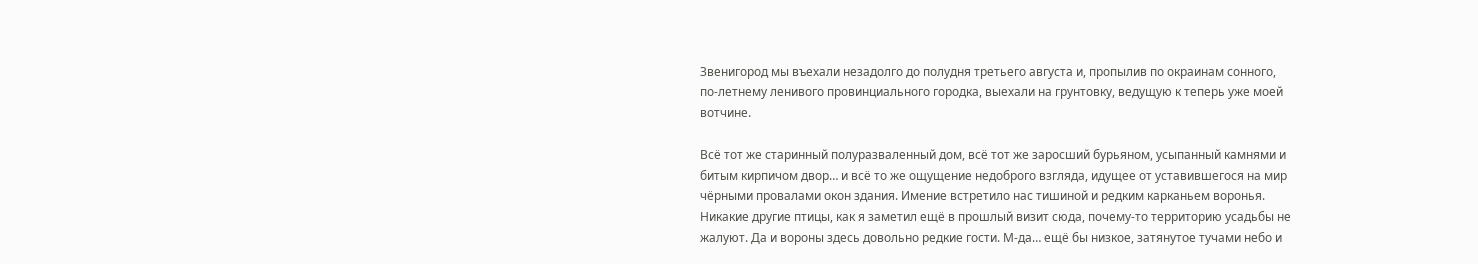Звенигород мы въехали незадолго до полудня третьего августа и, пропылив по окраинам сонного, по-летнему ленивого провинциального городка, выехали на грунтовку, ведущую к теперь уже моей вотчине.

Всё тот же старинный полуразваленный дом, всё тот же заросший бурьяном, усыпанный камнями и битым кирпичом двор… и всё то же ощущение недоброго взгляда, идущее от уставившегося на мир чёрными провалами окон здания. Имение встретило нас тишиной и редким карканьем воронья. Никакие другие птицы, как я заметил ещё в прошлый визит сюда, почему-то территорию усадьбы не жалуют. Да и вороны здесь довольно редкие гости. М-да… ещё бы низкое, затянутое тучами небо и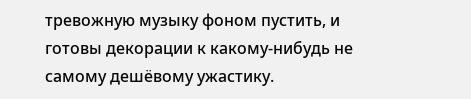тревожную музыку фоном пустить, и готовы декорации к какому-нибудь не самому дешёвому ужастику.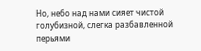Но, небо над нами сияет чистой голубизной, слегка разбавленной перьями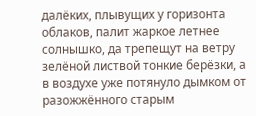далёких, плывущих у горизонта облаков, палит жаркое летнее солнышко, да трепещут на ветру зелёной листвой тонкие берёзки, а в воздухе уже потянуло дымком от разожжённого старым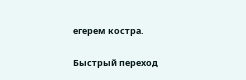егерем костра.

Быстрый переход